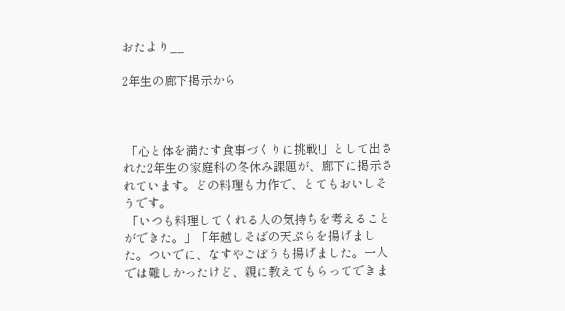おたより__

2年生の廊下掲示から



 「心と体を満たす食事づくりに挑戦!」として出された2年生の家庭科の冬休み課題が、廊下に掲示されています。どの料理も力作で、とてもおいしそうです。
 「いつも料理してくれる人の気持ちを考えることができた。」「年越しそばの天ぷらを揚げました。ついでに、なすやごぼうも揚げました。一人では難しかったけど、親に教えてもらってできま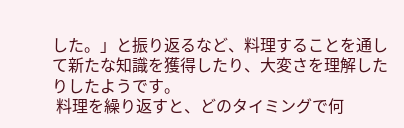した。」と振り返るなど、料理することを通して新たな知識を獲得したり、大変さを理解したりしたようです。
 料理を繰り返すと、どのタイミングで何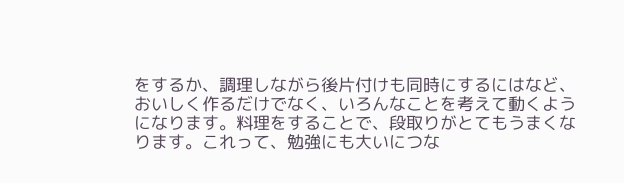をするか、調理しながら後片付けも同時にするにはなど、おいしく作るだけでなく、いろんなことを考えて動くようになります。料理をすることで、段取りがとてもうまくなります。これって、勉強にも大いにつな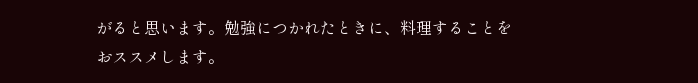がると思います。勉強につかれたときに、料理することをおススメします。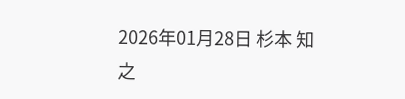2026年01月28日 杉本 知之